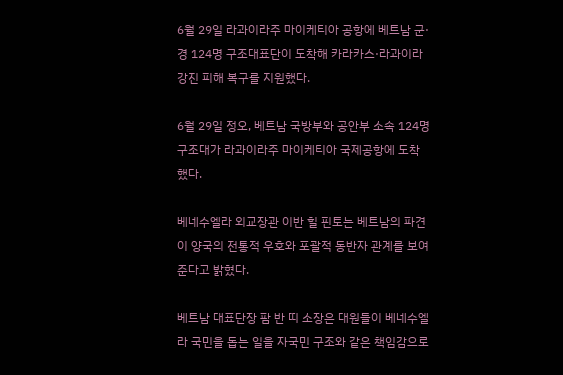6월 29일 라과이라주 마이케티아 공항에 베트남 군·경 124명 구조대표단이 도착해 카라카스·라과이라 강진 피해 복구를 지원했다.

6월 29일 정오, 베트남 국방부와 공안부 소속 124명 구조대가 라과이라주 마이케티아 국제공항에 도착했다.

베네수엘라 외교장관 이반 힐 핀토는 베트남의 파견이 양국의 전통적 우호와 포괄적 동반자 관계를 보여준다고 밝혔다.

베트남 대표단장 팜 반 띠 소장은 대원들이 베네수엘라 국민을 돕는 일을 자국민 구조와 같은 책임감으로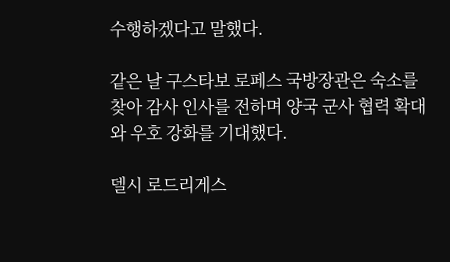수행하겠다고 말했다.

같은 날 구스타보 로페스 국방장관은 숙소를 찾아 감사 인사를 전하며 양국 군사 협력 확대와 우호 강화를 기대했다.

델시 로드리게스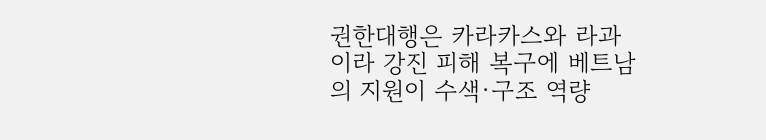권한대행은 카라카스와 라과이라 강진 피해 복구에 베트남의 지원이 수색·구조 역량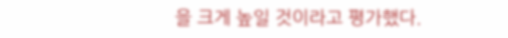을 크게 높일 것이라고 평가했다.